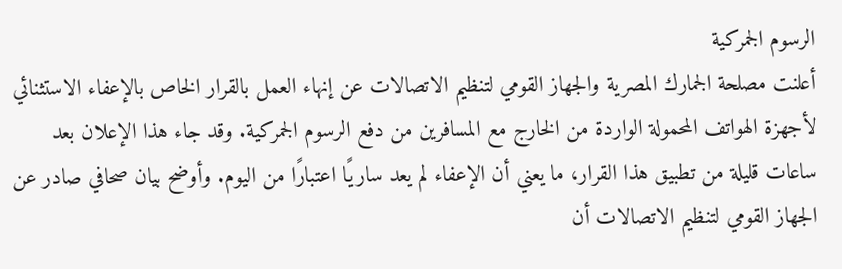الرسوم الجمركية
أعلنت مصلحة الجمارك المصرية والجهاز القومي لتنظيم الاتصالات عن إنهاء العمل بالقرار الخاص بالإعفاء الاستثنائي لأجهزة الهواتف المحمولة الواردة من الخارج مع المسافرين من دفع الرسوم الجمركية. وقد جاء هذا الإعلان بعد ساعات قليلة من تطبيق هذا القرار، ما يعني أن الإعفاء لم يعد ساريًا اعتبارًا من اليوم. وأوضح بيان صحافي صادر عن الجهاز القومي لتنظيم الاتصالات أن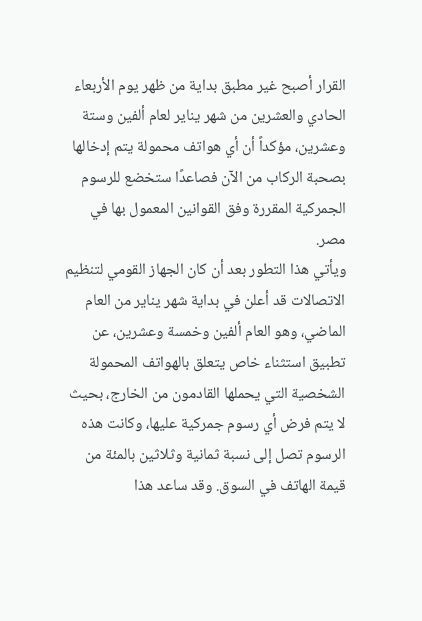القرار أصبح غير مطبق بداية من ظهر يوم الأربعاء الحادي والعشرين من شهر يناير لعام ألفين وستة وعشرين، مؤكداً أن أي هواتف محمولة يتم إدخالها بصحبة الركاب من الآن فصاعدًا ستخضع للرسوم الجمركية المقررة وفق القوانين المعمول بها في مصر.
ويأتي هذا التطور بعد أن كان الجهاز القومي لتنظيم الاتصالات قد أعلن في بداية شهر يناير من العام الماضي، وهو العام ألفين وخمسة وعشرين، عن تطبيق استثناء خاص يتعلق بالهواتف المحمولة الشخصية التي يحملها القادمون من الخارج، بحيث لا يتم فرض أي رسوم جمركية عليها، وكانت هذه الرسوم تصل إلى نسبة ثمانية وثلاثين بالمئة من قيمة الهاتف في السوق. وقد ساعد هذا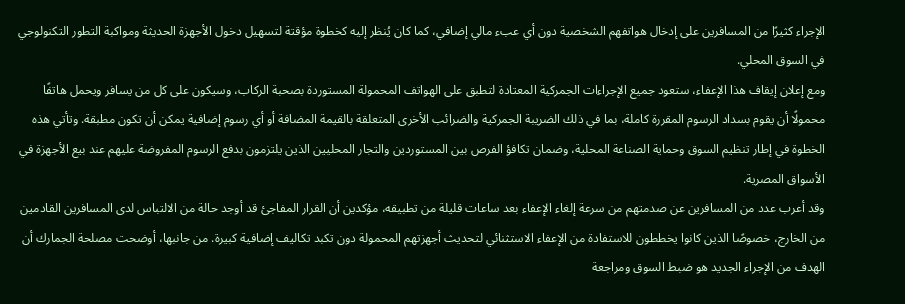الإجراء كثيرًا من المسافرين على إدخال هواتفهم الشخصية دون أي عبء مالي إضافي، كما كان يُنظر إليه كخطوة مؤقتة لتسهيل دخول الأجهزة الحديثة ومواكبة التطور التكنولوجي في السوق المحلي.
ومع إعلان إيقاف هذا الإعفاء، ستعود جميع الإجراءات الجمركية المعتادة لتطبق على الهواتف المحمولة المستوردة بصحبة الركاب، وسيكون على كل من يسافر ويحمل هاتفًا محمولًا أن يقوم بسداد الرسوم المقررة كاملة، بما في ذلك الضريبة الجمركية والضرائب الأخرى المتعلقة بالقيمة المضافة أو أي رسوم إضافية يمكن أن تكون مطبقة. وتأتي هذه الخطوة في إطار تنظيم السوق وحماية الصناعة المحلية، وضمان تكافؤ الفرص بين المستوردين والتجار المحليين الذين يلتزمون بدفع الرسوم المفروضة عليهم عند بيع الأجهزة في الأسواق المصرية.
وقد أعرب عدد من المسافرين عن صدمتهم من سرعة إلغاء الإعفاء بعد ساعات قليلة من تطبيقه، مؤكدين أن القرار المفاجئ قد أوجد حالة من الالتباس لدى المسافرين القادمين من الخارج، خصوصًا الذين كانوا يخططون للاستفادة من الإعفاء الاستثنائي لتحديث أجهزتهم المحمولة دون تكبد تكاليف إضافية كبيرة. من جانبها، أوضحت مصلحة الجمارك أن الهدف من الإجراء الجديد هو ضبط السوق ومراجعة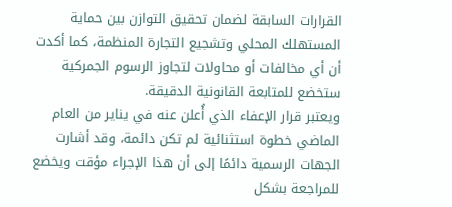القرارات السابقة لضمان تحقيق التوازن بين حماية المستهلك المحلي وتشجيع التجارة المنظمة، كما أكدت أن أي مخالفات أو محاولات لتجاوز الرسوم الجمركية ستخضع للمتابعة القانونية الدقيقة.
ويعتبر قرار الإعفاء الذي أُعلن عنه في يناير من العام الماضي خطوة استثنائية لم تكن دائمة، وقد أشارت الجهات الرسمية دائمًا إلى أن هذا الإجراء مؤقت ويخضع للمراجعة بشكل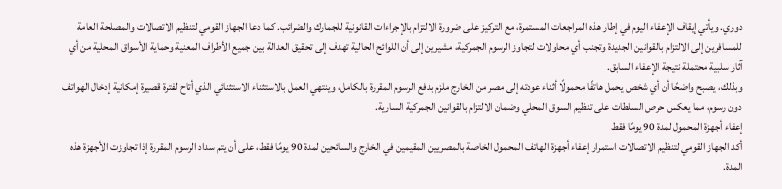دوري. ويأتي إيقاف الإعفاء اليوم في إطار هذه المراجعات المستمرة، مع التركيز على ضرورة الالتزام بالإجراءات القانونية للجمارك والضرائب. كما دعا الجهاز القومي لتنظيم الاتصالات والمصلحة العامة للمسافرين إلى الالتزام بالقوانين الجديدة وتجنب أي محاولات لتجاوز الرسوم الجمركية، مشيرين إلى أن اللوائح الحالية تهدف إلى تحقيق العدالة بين جميع الأطراف المعنية وحماية الأسواق المحلية من أي آثار سلبية محتملة نتيجة الإعفاء السابق.
وبذلك، يصبح واضحًا أن أي شخص يحمل هاتفًا محمولًا أثناء عودته إلى مصر من الخارج ملزم بدفع الرسوم المقررة بالكامل، وينتهي العمل بالاستثناء الاستثنائي الذي أتاح لفترة قصيرة إمكانية إدخال الهواتف دون رسوم، مما يعكس حرص السلطات على تنظيم السوق المحلي وضمان الالتزام بالقوانين الجمركية السارية.
إعفاء أجهزة المحمول لمدة 90 يومًا فقط
أكد الجهاز القومي لتنظيم الاتصالات استمرار إعفاء أجهزة الهاتف المحمول الخاصة بالمصريين المقيمين في الخارج والسائحين لمدة 90 يومًا فقط، على أن يتم سداد الرسوم المقررة إذا تجاوزت الأجهزة هذه المدة.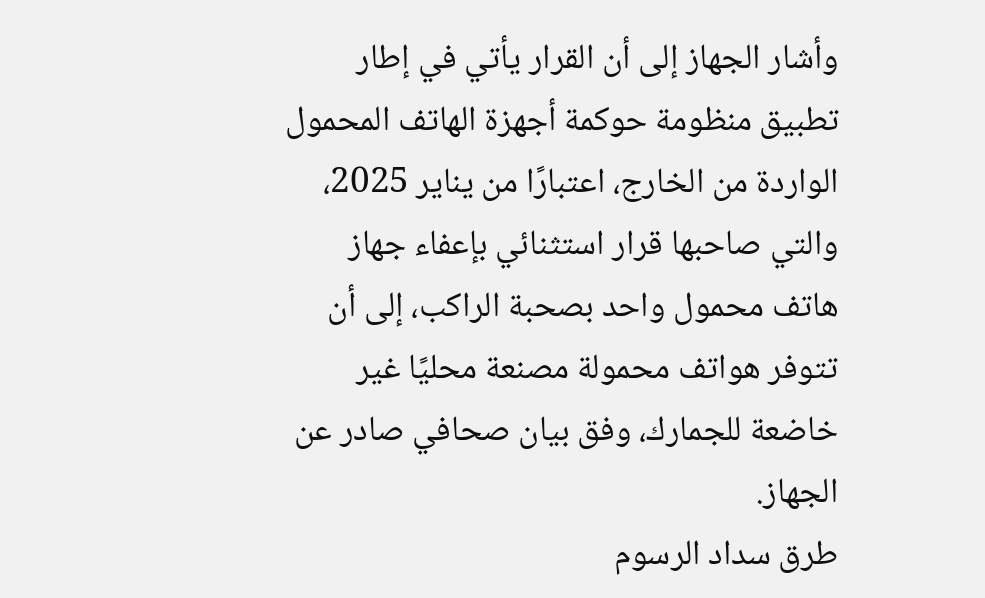وأشار الجهاز إلى أن القرار يأتي في إطار تطبيق منظومة حوكمة أجهزة الهاتف المحمول الواردة من الخارج، اعتبارًا من يناير 2025، والتي صاحبها قرار استثنائي بإعفاء جهاز هاتف محمول واحد بصحبة الراكب، إلى أن تتوفر هواتف محمولة مصنعة محليًا غير خاضعة للجمارك، وفق بيان صحافي صادر عن الجهاز.
طرق سداد الرسوم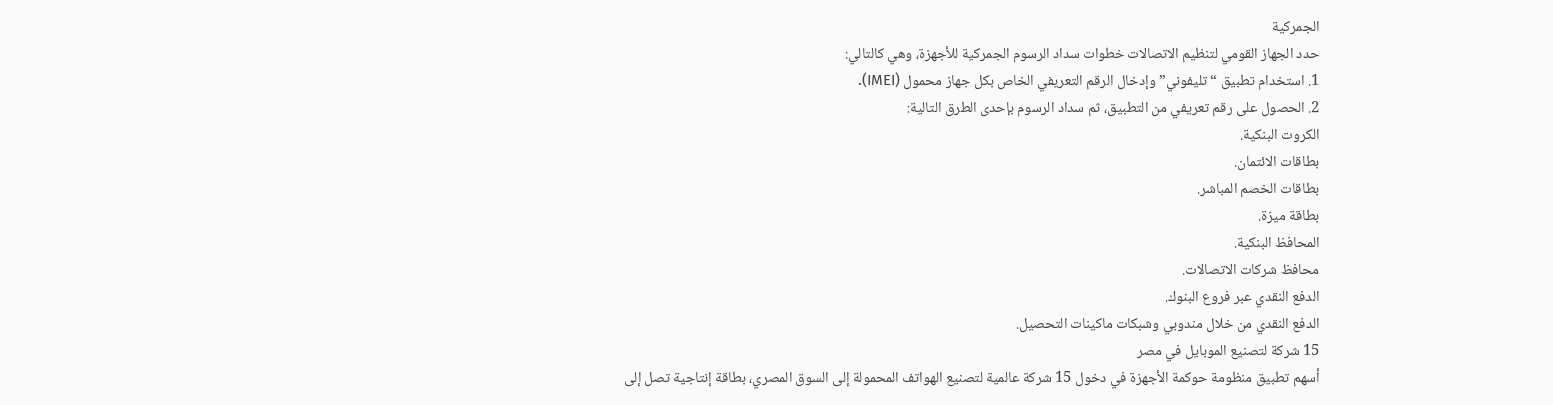الجمركية
حدد الجهاز القومي لتنظيم الاتصالات خطوات سداد الرسوم الجمركية للأجهزة، وهي كالتالي:
1. استخدام تطبيق “تليفوني” وإدخال الرقم التعريفي الخاص بكل جهاز محمول (IMEI).
2. الحصول على رقم تعريفي من التطبيق، ثم سداد الرسوم بإحدى الطرق التالية:
الكروت البنكية.
بطاقات الائتمان.
بطاقات الخصم المباشر.
بطاقة ميزة.
المحافظ البنكية.
محافظ شركات الاتصالات.
الدفع النقدي عبر فروع البنوك.
الدفع النقدي من خلال مندوبي وشبكات ماكينات التحصيل.
15 شركة لتصنيع الموبايل في مصر
أسهم تطبيق منظومة حوكمة الأجهزة في دخول 15 شركة عالمية لتصنيع الهواتف المحمولة إلى السوق المصري، بطاقة إنتاجية تصل إلى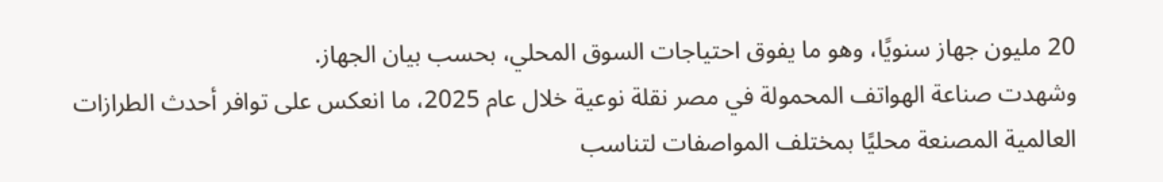20 مليون جهاز سنويًا، وهو ما يفوق احتياجات السوق المحلي، بحسب بيان الجهاز.
وشهدت صناعة الهواتف المحمولة في مصر نقلة نوعية خلال عام 2025، ما انعكس على توافر أحدث الطرازات العالمية المصنعة محليًا بمختلف المواصفات لتناسب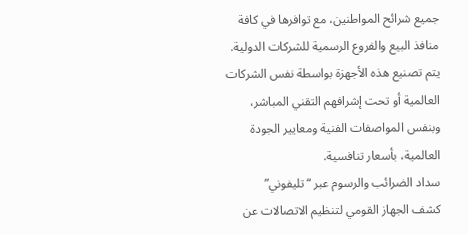جميع شرائح المواطنين، مع توافرها في كافة منافذ البيع والفروع الرسمية للشركات الدولية.
يتم تصنيع هذه الأجهزة بواسطة نفس الشركات العالمية أو تحت إشرافهم التقني المباشر، وبنفس المواصفات الفنية ومعايير الجودة العالمية، بأسعار تنافسية.
سداد الضرائب والرسوم عبر “تليفوني”
كشف الجهاز القومي لتنظيم الاتصالات عن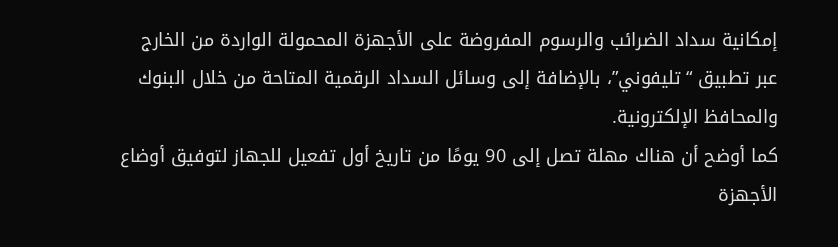إمكانية سداد الضرائب والرسوم المفروضة على الأجهزة المحمولة الواردة من الخارج عبر تطبيق “تليفوني”، بالإضافة إلى وسائل السداد الرقمية المتاحة من خلال البنوك والمحافظ الإلكترونية.
كما أوضح أن هناك مهلة تصل إلى 90 يومًا من تاريخ أول تفعيل للجهاز لتوفيق أوضاع الأجهزة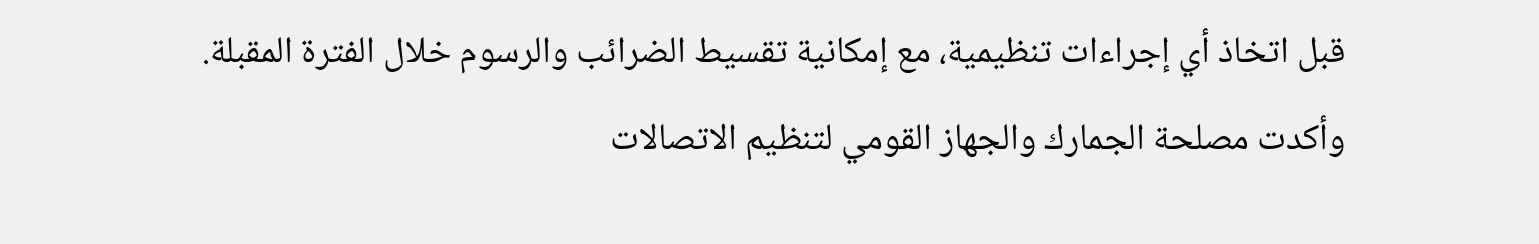قبل اتخاذ أي إجراءات تنظيمية، مع إمكانية تقسيط الضرائب والرسوم خلال الفترة المقبلة.
وأكدت مصلحة الجمارك والجهاز القومي لتنظيم الاتصالات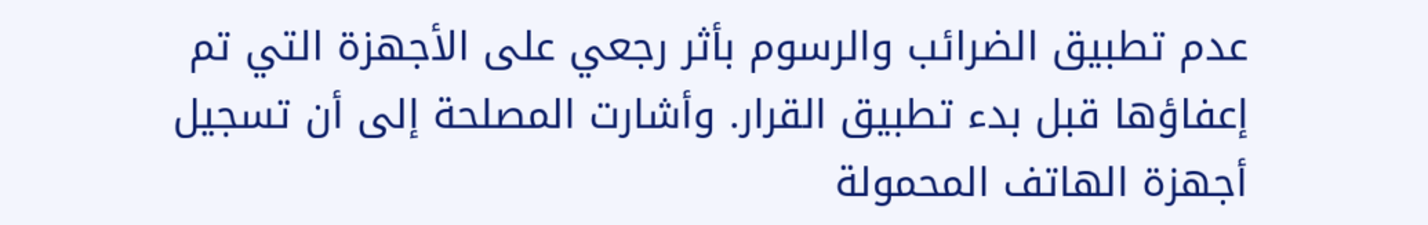عدم تطبيق الضرائب والرسوم بأثر رجعي على الأجهزة التي تم إعفاؤها قبل بدء تطبيق القرار. وأشارت المصلحة إلى أن تسجيل أجهزة الهاتف المحمولة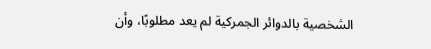الشخصية بالدوائر الجمركية لم يعد مطلوبًا، وأن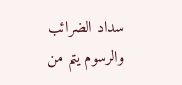سداد الضرائب والرسوم يتم من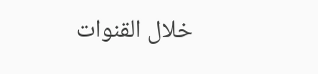خلال القنوات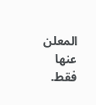المعلن عنها فقط.